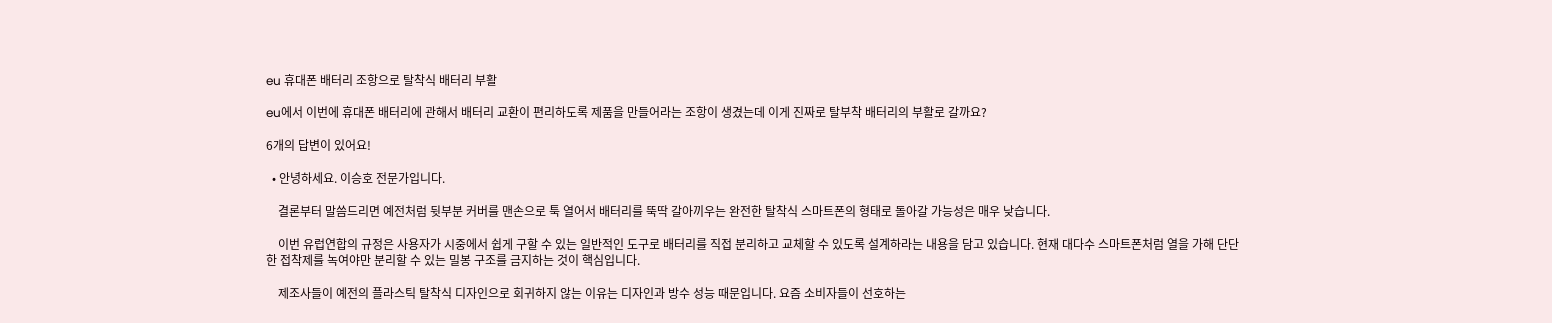eu 휴대폰 배터리 조항으로 탈착식 배터리 부활

eu에서 이번에 휴대폰 배터리에 관해서 배터리 교환이 편리하도록 제품을 만들어라는 조항이 생겼는데 이게 진짜로 탈부착 배터리의 부활로 갈까요?

6개의 답변이 있어요!

  • 안녕하세요. 이승호 전문가입니다.

    결론부터 말씀드리면 예전처럼 뒷부분 커버를 맨손으로 툭 열어서 배터리를 뚝딱 갈아끼우는 완전한 탈착식 스마트폰의 형태로 돌아갈 가능성은 매우 낮습니다.

    이번 유럽연합의 규정은 사용자가 시중에서 쉽게 구할 수 있는 일반적인 도구로 배터리를 직접 분리하고 교체할 수 있도록 설계하라는 내용을 담고 있습니다. 현재 대다수 스마트폰처럼 열을 가해 단단한 접착제를 녹여야만 분리할 수 있는 밀봉 구조를 금지하는 것이 핵심입니다.

    제조사들이 예전의 플라스틱 탈착식 디자인으로 회귀하지 않는 이유는 디자인과 방수 성능 때문입니다. 요즘 소비자들이 선호하는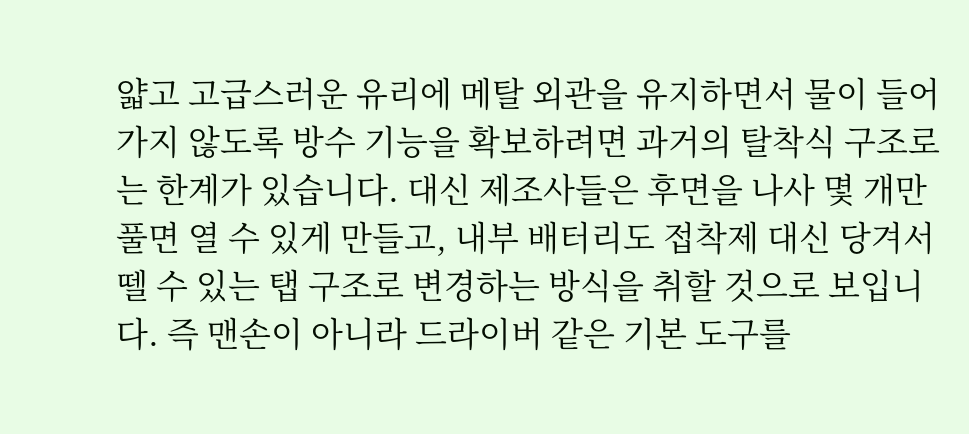얇고 고급스러운 유리에 메탈 외관을 유지하면서 물이 들어가지 않도록 방수 기능을 확보하려면 과거의 탈착식 구조로는 한계가 있습니다. 대신 제조사들은 후면을 나사 몇 개만 풀면 열 수 있게 만들고, 내부 배터리도 접착제 대신 당겨서 뗄 수 있는 탭 구조로 변경하는 방식을 취할 것으로 보입니다. 즉 맨손이 아니라 드라이버 같은 기본 도구를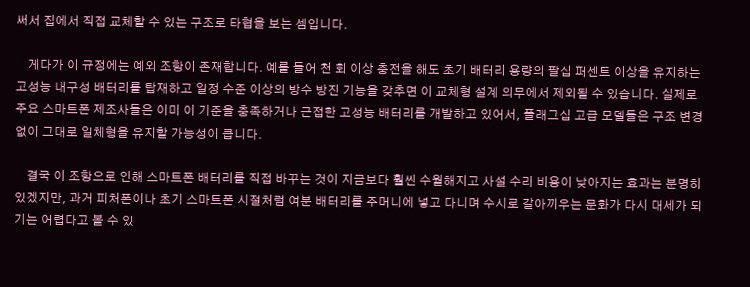써서 집에서 직접 교체할 수 있는 구조로 타협을 보는 셈입니다.

    게다가 이 규정에는 예외 조항이 존재합니다. 예를 들어 천 회 이상 충전을 해도 초기 배터리 용량의 팔십 퍼센트 이상을 유지하는 고성능 내구성 배터리를 탑재하고 일정 수준 이상의 방수 방진 기능을 갖추면 이 교체형 설계 의무에서 제외될 수 있습니다. 실제로 주요 스마트폰 제조사들은 이미 이 기준을 충족하거나 근접한 고성능 배터리를 개발하고 있어서, 플래그십 고급 모델들은 구조 변경 없이 그대로 일체형을 유지할 가능성이 큽니다.

    결국 이 조항으로 인해 스마트폰 배터리를 직접 바꾸는 것이 지금보다 훨씬 수월해지고 사설 수리 비용이 낮아지는 효과는 분명히 있겠지만, 과거 피처폰이나 초기 스마트폰 시절처럼 여분 배터리를 주머니에 넣고 다니며 수시로 갈아끼우는 문화가 다시 대세가 되기는 어렵다고 볼 수 있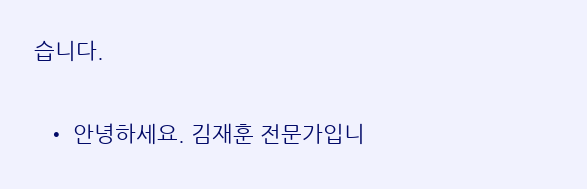습니다.

  • 안녕하세요. 김재훈 전문가입니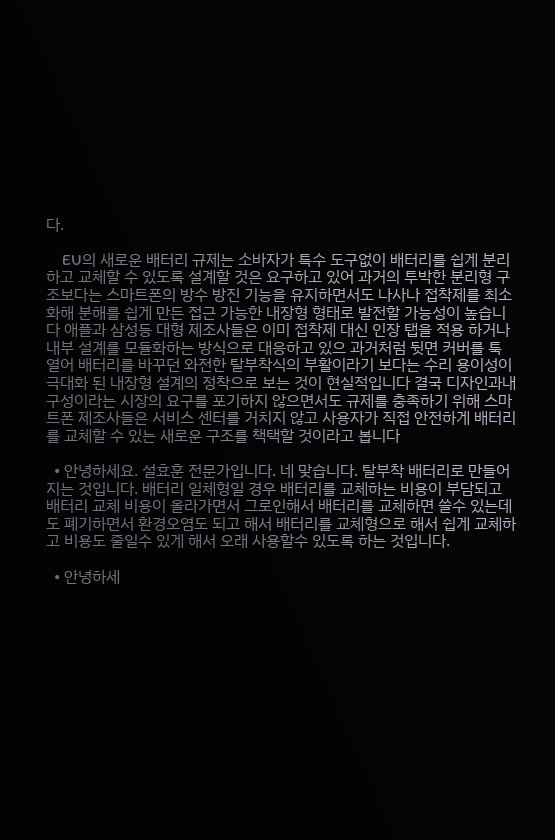다.

    EU의 새로운 배터리 규제는 소바자가 특수 도구없이 배터리를 쉽게 분리하고 교체할 수 있도록 설계할 것은 요구하고 있어 과거의 투박한 분리형 구조보다는 스마트폰의 방수 방진 기능을 유지하면서도 나사나 접착제를 최소화해 분해를 쉽게 만든 접근 가능한 내장형 형태로 발전할 가능성이 높습니다 애플과 삼성등 대형 제조사들은 이미 접착제 대신 인장 탭을 적용 하거나 내부 설계를 모듈화하는 방식으로 대응하고 있으 과거처럼 뒷면 커버를 툭 열어 배터리를 바꾸던 와전한 탈부착식의 부활이라기 보다는 수리 용이성이 극대화 된 내장형 설계의 정착으로 보는 것이 현실적입니다 결국 디자인과내구성이라는 시장의 요구를 포기하지 않으면서도 규제를 충족하기 위해 스마트폰 제조사들은 서비스 센터를 거치지 않고 사용자가 직접 안전하게 배터리를 교체할 수 있는 새로운 구조를 책택할 것이라고 봅니다

  • 안녕하세요. 설효훈 전문가입니다. 네 맞습니다. 탈부착 배터리로 만들어지는 것입니다. 배터리 일체형일 경우 배터리를 교체하는 비용이 부담되고 배터리 교체 비용이 올라가면서 그로인해서 배터리를 교체하면 쓸수 있는데도 폐기하면서 환경오염도 되고 해서 배터리를 교체형으로 해서 쉽게 교체하고 비용도 줄일수 있게 해서 오래 사용할수 있도록 하는 것입니다.

  • 안녕하세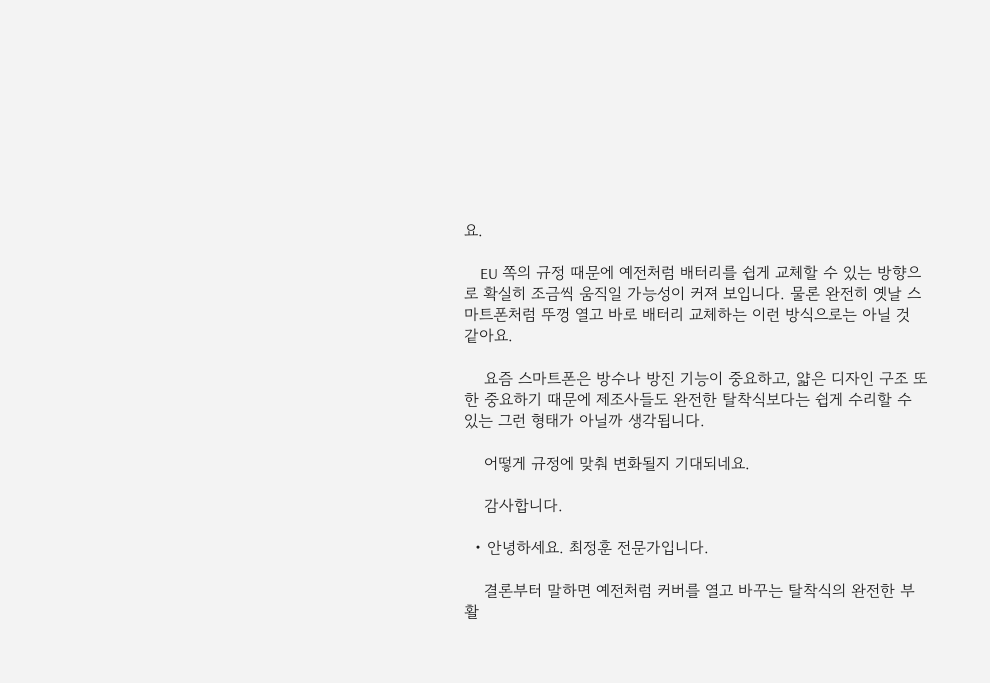요.

    EU 쪽의 규정 때문에 예전처럼 배터리를 쉽게 교체할 수 있는 방향으로 확실히 조금씩 움직일 가능성이 커져 보입니다. 물론 완전히 옛날 스마트폰처럼 뚜껑 열고 바로 배터리 교체하는 이런 방식으로는 아닐 것 같아요.

    요즘 스마트폰은 방수나 방진 기능이 중요하고, 얇은 디자인 구조 또한 중요하기 때문에 제조사들도 완전한 탈착식보다는 쉽게 수리할 수 있는 그런 형태가 아닐까 생각됩니다.

    어떻게 규정에 맞춰 변화될지 기대되네요.

    감사합니다.

  • 안녕하세요. 최정훈 전문가입니다.

    결론부터 말하면 예전처럼 커버를 열고 바꾸는 탈착식의 완전한 부활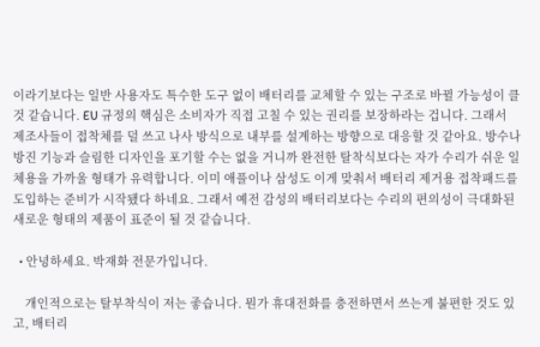이라기보다는 일반 사용자도 특수한 도구 없이 배터리를 교체할 수 있는 구조로 바뀔 가능성이 클 것 같습니다. EU 규정의 핵심은 소비자가 직접 고칠 수 있는 권리를 보장하라는 겁니다. 그래서 제조사들이 접착체를 덜 쓰고 나사 방식으로 내부를 설계하는 방향으로 대응할 것 같아요. 방수나 방진 기능과 슬림한 디자인을 포기할 수는 없을 거니까 완전한 탈착식보다는 자가 수리가 쉬운 일체용을 가까울 형태가 유력합니다. 이미 애플이나 삼성도 이게 맞춰서 배터리 제거용 접착패드를 도입하는 준비가 시작됐다 하네요. 그래서 예전 감성의 배터리보다는 수리의 편의성이 극대화된 새로운 형태의 제품이 표준이 될 것 같습니다.

  • 안녕하세요. 박재화 전문가입니다.

    개인적으로는 탈부착식이 저는 좋습니다. 뭔가 휴대전화를 충전하면서 쓰는게 불편한 것도 있고, 배터리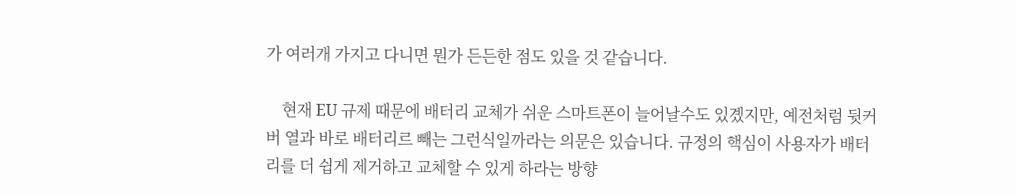가 여러개 가지고 다니면 뭔가 든든한 점도 있을 것 같습니다.

    현재 EU 규제 때문에 배터리 교체가 쉬운 스마트폰이 늘어날수도 있곘지만, 예전처럼 뒷커버 열과 바로 배터리르 빼는 그런식일까라는 의문은 있습니다. 규정의 핵심이 사용자가 배터리를 더 쉽게 제거하고 교체할 수 있게 하라는 방향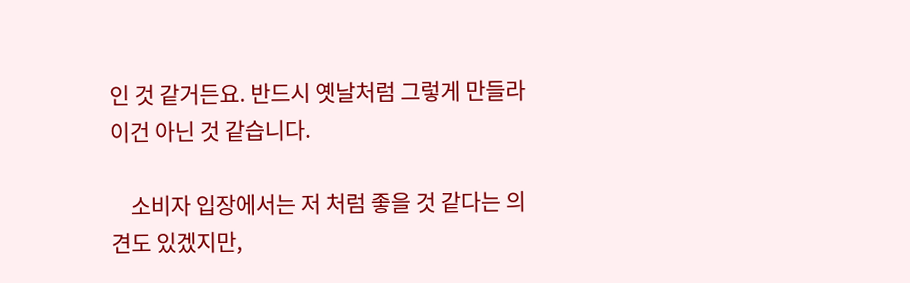인 것 같거든요. 반드시 옛날처럼 그렇게 만들라 이건 아닌 것 같습니다.

    소비자 입장에서는 저 처럼 좋을 것 같다는 의견도 있겠지만,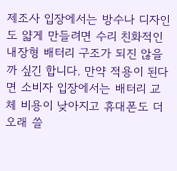제조사 입장에서는 방수나 디자인도 얇게 만들려면 수리 친화적인 내장형 배터리 구조가 되진 않을까 싶긴 합니다. 만약 적용이 된다면 소비자 입장에서는 배터리 교체 비용이 낮아지고 휴대폰도 더 오래 쓸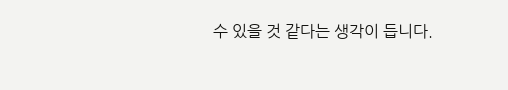수 있을 것 같다는 생각이 듭니다.